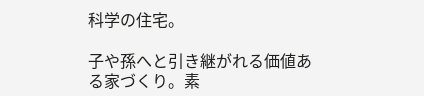科学の住宅。

子や孫へと引き継がれる価値ある家づくり。素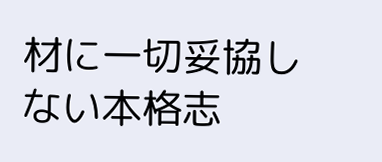材に一切妥協しない本格志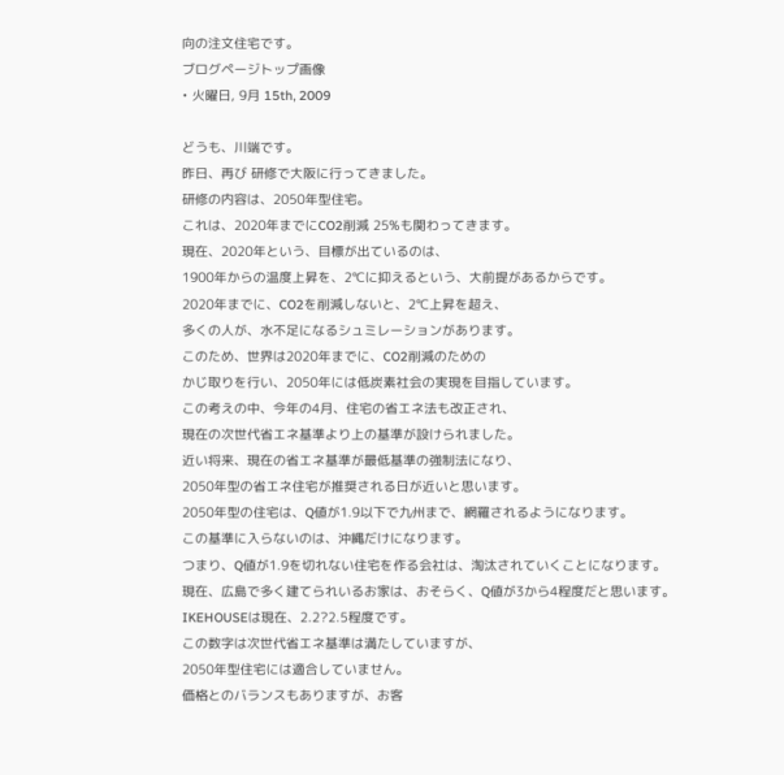向の注文住宅です。
ブログページトップ画像
• 火曜日, 9月 15th, 2009

どうも、川端です。
昨日、再び 研修で大阪に行ってきました。
研修の内容は、2050年型住宅。
これは、2020年までにCO2削減 25%も関わってきます。
現在、2020年という、目標が出ているのは、
1900年からの温度上昇を、2℃に抑えるという、大前提があるからです。
2020年までに、CO2を削減しないと、2℃上昇を超え、
多くの人が、水不足になるシュミレーションがあります。
このため、世界は2020年までに、CO2削減のための
かじ取りを行い、2050年には低炭素社会の実現を目指しています。
この考えの中、今年の4月、住宅の省エネ法も改正され、
現在の次世代省エネ基準より上の基準が設けられました。
近い将来、現在の省エネ基準が最低基準の強制法になり、
2050年型の省エネ住宅が推奨される日が近いと思います。
2050年型の住宅は、Q値が1.9以下で九州まで、網羅されるようになります。
この基準に入らないのは、沖縄だけになります。
つまり、Q値が1.9を切れない住宅を作る会社は、淘汰されていくことになります。
現在、広島で多く建てられいるお家は、おそらく、Q値が3から4程度だと思います。
IKEHOUSEは現在、2.2?2.5程度です。
この数字は次世代省エネ基準は満たしていますが、
2050年型住宅には適合していません。
価格とのバランスもありますが、お客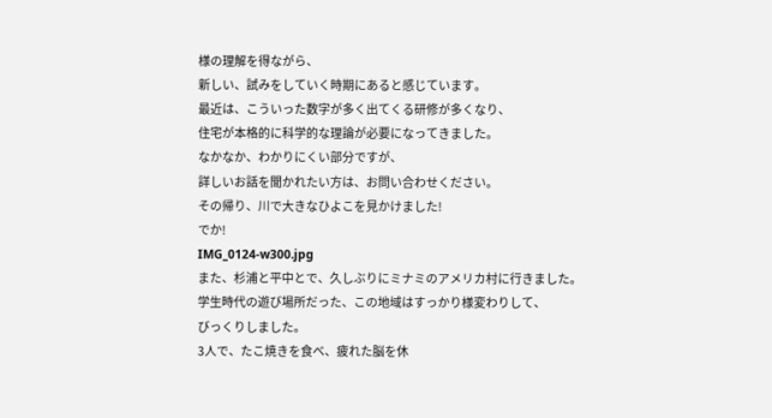様の理解を得ながら、
新しい、試みをしていく時期にあると感じています。
最近は、こういった数字が多く出てくる研修が多くなり、
住宅が本格的に科学的な理論が必要になってきました。
なかなか、わかりにくい部分ですが、
詳しいお話を聞かれたい方は、お問い合わせください。
その帰り、川で大きなひよこを見かけました!
でか!
IMG_0124-w300.jpg
また、杉浦と平中とで、久しぶりにミナミのアメリカ村に行きました。
学生時代の遊び場所だった、この地域はすっかり様変わりして、
びっくりしました。
3人で、たこ焼きを食べ、疲れた脳を休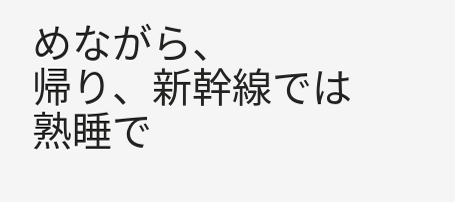めながら、
帰り、新幹線では熟睡で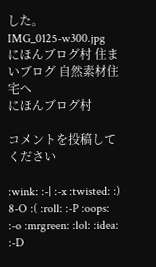した。
IMG_0125-w300.jpg
にほんブログ村 住まいブログ 自然素材住宅へ
にほんブログ村

コメントを投稿してください

:wink: :-| :-x :twisted: :) 8-O :( :roll: :-P :oops: :-o :mrgreen: :lol: :idea: :-D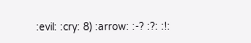:evil: :cry: 8) :arrow: :-? :?: :!: